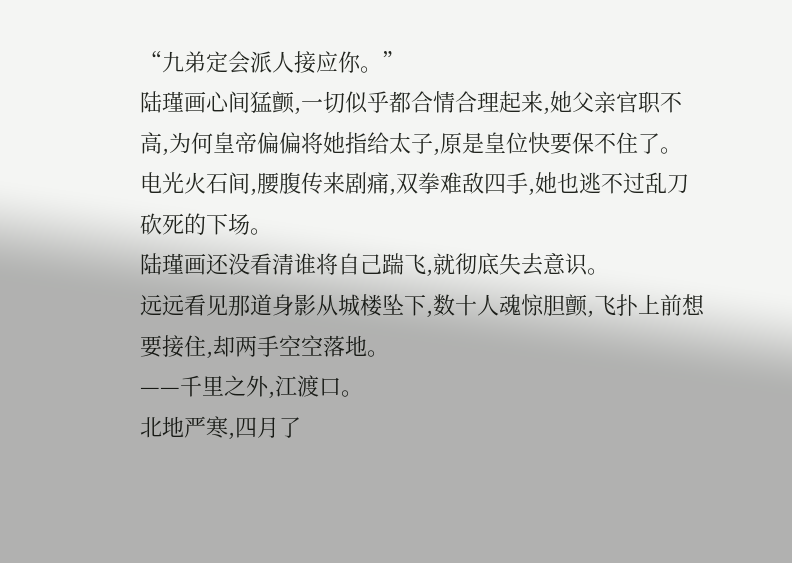“九弟定会派人接应你。”
陆瑾画心间猛颤,一切似乎都合情合理起来,她父亲官职不高,为何皇帝偏偏将她指给太子,原是皇位快要保不住了。
电光火石间,腰腹传来剧痛,双拳难敌四手,她也逃不过乱刀砍死的下场。
陆瑾画还没看清谁将自己踹飞,就彻底失去意识。
远远看见那道身影从城楼坠下,数十人魂惊胆颤,飞扑上前想要接住,却两手空空落地。
——千里之外,江渡口。
北地严寒,四月了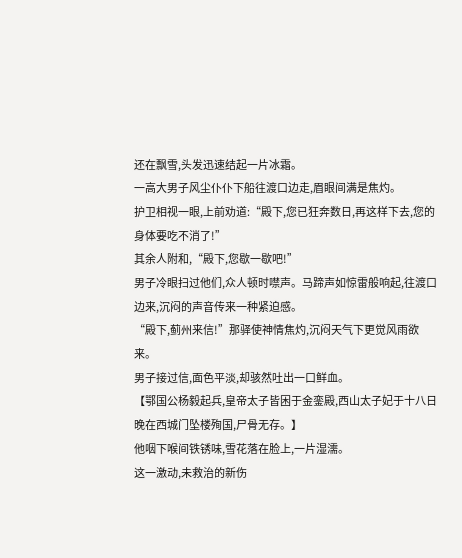还在飘雪,头发迅速结起一片冰霜。
一高大男子风尘仆仆下船往渡口边走,眉眼间满是焦灼。
护卫相视一眼,上前劝道:“殿下,您已狂奔数日,再这样下去,您的身体要吃不消了!”
其余人附和,“殿下,您歇一歇吧!”
男子冷眼扫过他们,众人顿时噤声。马蹄声如惊雷般响起,往渡口边来,沉闷的声音传来一种紧迫感。
“殿下,蓟州来信!”那驿使神情焦灼,沉闷天气下更觉风雨欲来。
男子接过信,面色平淡,却骇然吐出一口鲜血。
【鄂国公杨毅起兵,皇帝太子皆困于金銮殿,西山太子妃于十八日晚在西城门坠楼殉国,尸骨无存。】
他咽下喉间铁锈味,雪花落在脸上,一片湿濡。
这一激动,未救治的新伤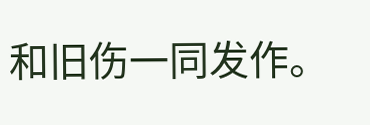和旧伤一同发作。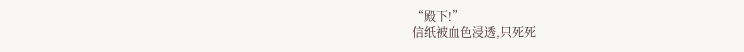“殿下!”
信纸被血色浸透,只死死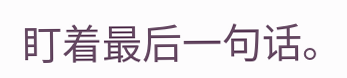盯着最后一句话。